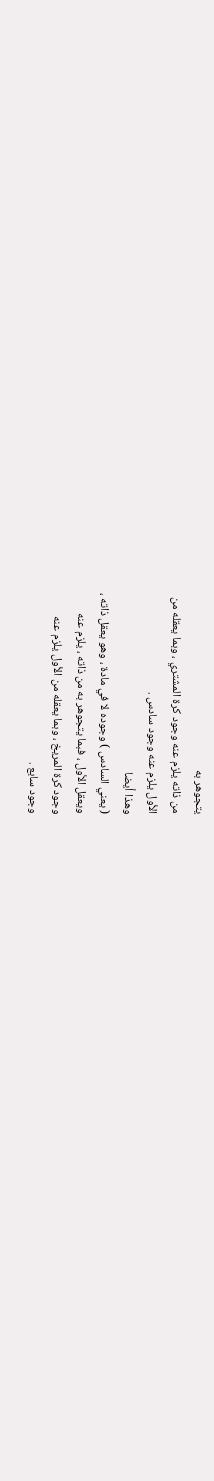يتجوهر به
من ذاته يلزم عنه وجود كرة المشتري ، وبما يعقله من
الأول يلزم عنه وجود سادس .
وهذا أيضا
( يعني السادس ) وجوده لا في مادة ، وهو يعقل ذاته ،
ويعقل الأول ، فبما يتجوهر به من ذاته ، يلزم عنه
وجود كرة المريخ ، وبما يعقله من الأول يلزم عنه
وجود سابع .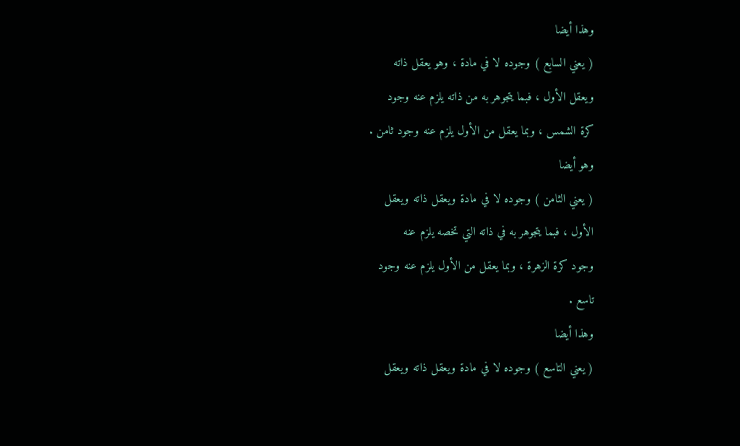وهذا أيضا
( يعني السابع ) وجوده لا في مادة ، وهو يعقل ذاته
ويعقل الأول ، فبما يتجوهر به من ذاته يلزم عنه وجود
كرة الشمس ، وبما يعقل من الأول يلزم عنه وجود ثامن .
وهو أيضا
( يعني الثامن ) وجوده لا في مادة ويعقل ذاته ويعقل
الأول ، فبما يتجوهر به في ذاته التي تخصه يلزم عنه
وجود كرة الزهرة ، وبما يعقل من الأول يلزم عنه وجود
تاسع .
وهذا أيضا
( يعني التاسع ) وجوده لا في مادة ويعقل ذاته ويعقل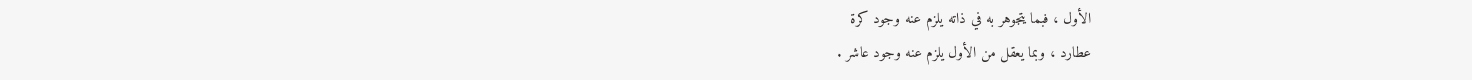الأول ، فبما يتجوهر به في ذاته يلزم عنه وجود كرة
عطارد ، وبما يعقل من الأول يلزم عنه وجود عاشر .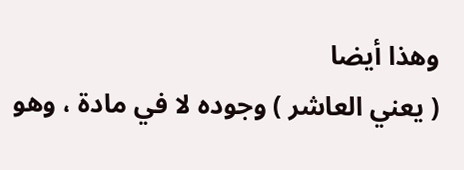وهذا أيضا
( يعني العاشر ) وجوده لا في مادة ، وهو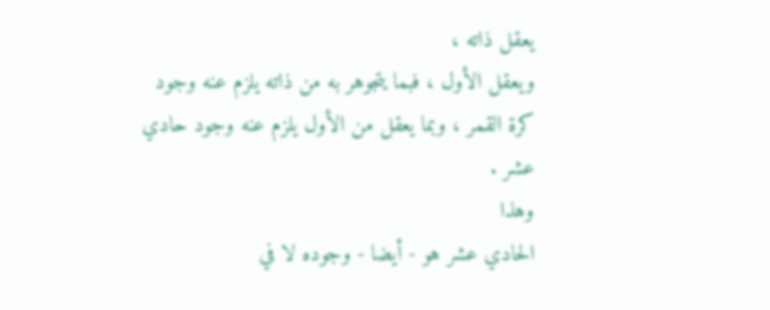يعقل ذاته ،
ويعقل الأول ، فبما يتجوهر به من ذاته يلزم عنه وجود
كرة القمر ، وبما يعقل من الأول يلزم عنه وجود حادي
عشر .
وهذا
الحادي عشر هو - أيضا - وجوده لا في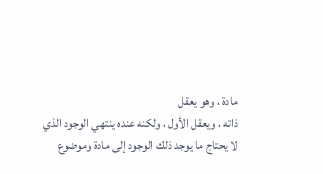مادة ، وهو يعقل
ذاته ، ويعقل الأول ، ولكنه عنده ينتهي الوجود الذي
لا يحتاج ما يوجد ذلك الوجود إلى مادة وموضوع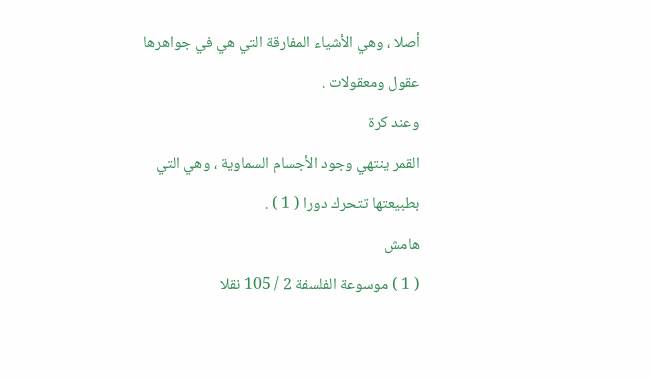أصلا ، وهي الأشياء المفارقة التي هي في جواهرها
عقول ومعقولات .
وعند كرة
القمر ينتهي وجود الأجسام السماوية ، وهي التي
بطبيعتها تتحرك دورا ( 1 ) .
هامش
( 1 ) موسوعة الفلسفة 2 / 105 نقلا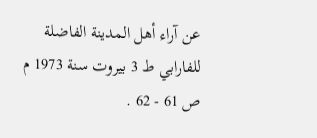عن آراء أهل المدينة الفاضلة
للفارابي ط 3 بيروت سنة 1973 م ص 61 - 62 .